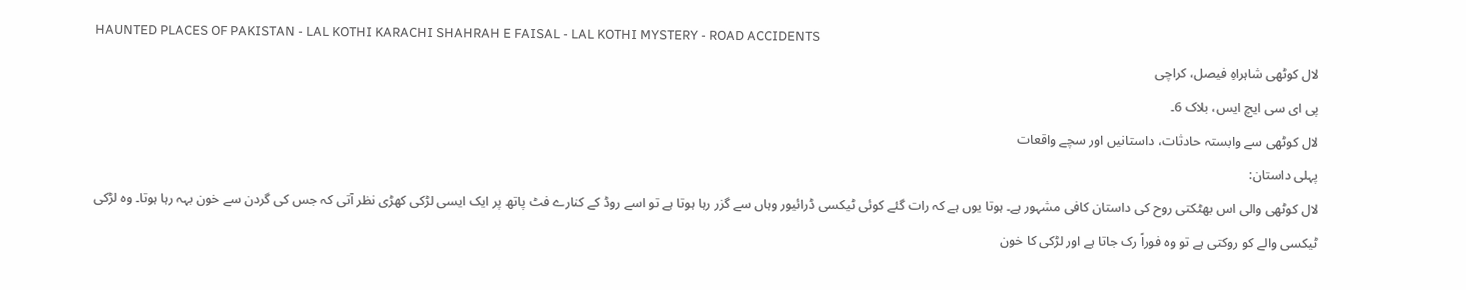HAUNTED PLACES OF PAKISTAN - LAL KOTHI KARACHI SHAHRAH E FAISAL - LAL KOTHI MYSTERY - ROAD ACCIDENTS
لال کوٹھی شاہراہِ فیصل، کراچی
پی ای سی ایچ ایس، بلاک 6۔
لال کوٹھی سے وابستہ حادثات، داستانیں اور سچے واقعات
پہلی داستان:
لال کوٹھی والی اس بھٹکتی روح کی داستان کافی مشہور ہے۔ ہوتا یوں ہے کہ رات گئے کوئی ٹیکسی ڈرائیور وہاں سے گزر رہا ہوتا ہے تو اسے روڈ کے کنارے فٹ پاتھ پر ایک ایسی لڑکی کھڑی نظر آتی کہ جس کی گردن سے خون بہہ رہا ہوتا۔ وہ لڑکی ٹیکسی والے کو روکتی ہے تو وہ فوراً رک جاتا ہے اور لڑکی کا خون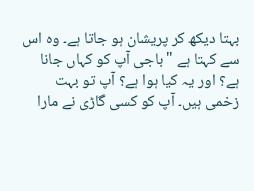بہتا دیکھ کر پریشان ہو جاتا ہے۔ وہ اس سے کہتا ہے "باجی آپ کو کہاں جانا ہے؟ اور یہ کیا ہوا ہے؟ آپ تو بہت زخمی ہیں۔ آپ کو کسی گاڑی نے مارا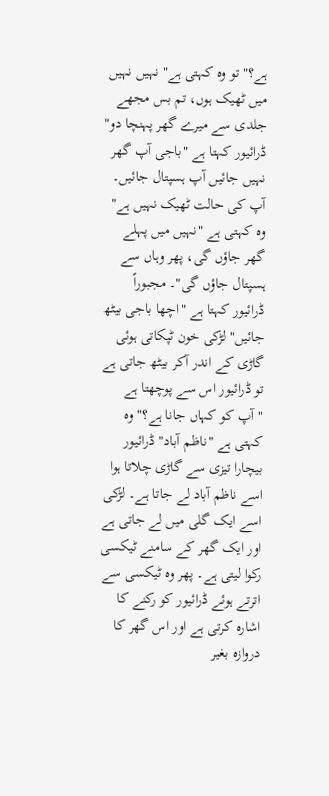ہے؟" تو وہ کہتی ہے" نہیں نہیں میں ٹھیک ہوں، تم بس مجھے جلدی سے میرے گھر پہنچا دو" ڈرائیور کہتا ہے "باجی آپ گھر نہیں جائیں آپ ہسپتال جائیں۔ آپ کی حالت ٹھیک نہیں ہے" وہ کہتی ہے "نہیں میں پہلے گھر جاؤں گی، پھر وہاں سے ہسپتال جاؤں گی"۔ مجبوراً ڈرائیور کہتا ہے "اچھا باجی بیٹھ جائیں" لڑکی خون ٹپکاتی ہوئی گاڑی کے اندر آکر بیٹھ جاتی ہے تو ڈرائیور اس سے پوچھتا ہے "آپ کو کہاں جانا ہے؟" وہ کہتی ہے "ناظم آباد" ڈرائیور بیچارا تیزی سے گاڑی چلاتا ہوا اسے ناظم آباد لے جاتا ہے۔ لڑکی اسے ایک گلی میں لے جاتی ہے اور ایک گھر کے سامنے ٹیکسی رکوا لیتی ہے۔ پھر وہ ٹیکسی سے اترتے ہوئے ڈرائیور کو رکنے کا اشارہ کرتی ہے اور اس گھر کا دروازہ بغیر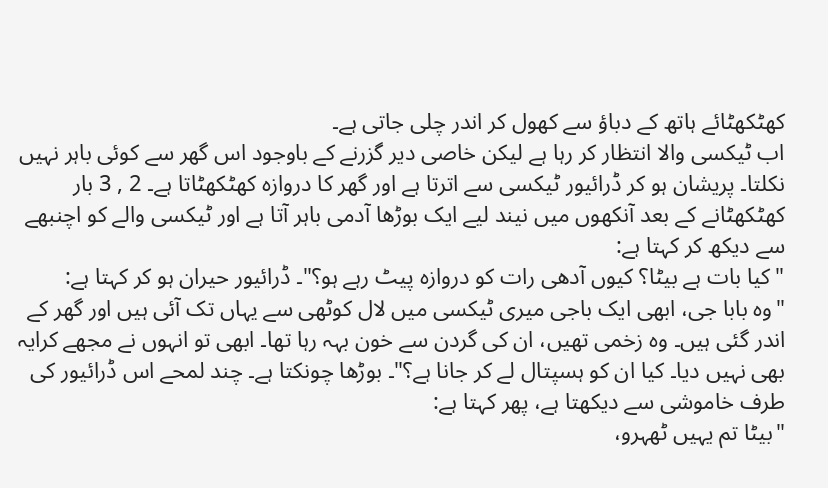کھٹکھٹائے ہاتھ کے دباؤ سے کھول کر اندر چلی جاتی ہے۔
اب ٹیکسی والا انتظار کر رہا ہے لیکن خاصی دیر گزرنے کے باوجود اس گھر سے کوئی باہر نہیں نکلتا۔ پریشان ہو کر ڈرائیور ٹیکسی سے اترتا ہے اور گھر کا دروازہ کھٹکھٹاتا ہے۔ 2 , 3 بار کھٹکھٹانے کے بعد آنکھوں میں نیند لیے ایک بوڑھا آدمی باہر آتا ہے اور ٹیکسی والے کو اچنبھے سے دیکھ کر کہتا ہے:
"کیا بات ہے بیٹا؟ کیوں آدھی رات کو دروازہ پیٹ رہے ہو؟"۔ ڈرائیور حیران ہو کر کہتا ہے:
"وہ بابا جی، ابھی ایک باجی میری ٹیکسی میں لال کوٹھی سے یہاں تک آئی ہیں اور گھر کے اندر گئی ہیں۔ وہ زخمی تھیں، ان کی گردن سے خون بہہ رہا تھا۔ ابھی تو انہوں نے مجھے کرایہ بھی نہیں دیا۔ کیا ان کو ہسپتال لے کر جانا ہے؟"۔ بوڑھا چونکتا ہے۔ چند لمحے اس ڈرائیور کی طرف خاموشی سے دیکھتا ہے، پھر کہتا ہے:
"بیٹا تم یہیں ٹھہرو،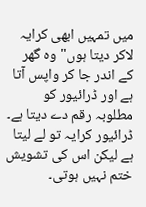میں تمہیں ابھی کرایہ لاکر دیتا ہوں" وہ گھر کے اندر جا کر واپس آتا ہے اور ڈرائیور کو مطلوبہ رقم دے دیتا ہے۔ ڈرائیور کرایہ تو لے لیتا ہے لیکن اس کی تشویش ختم نہیں ہوتی۔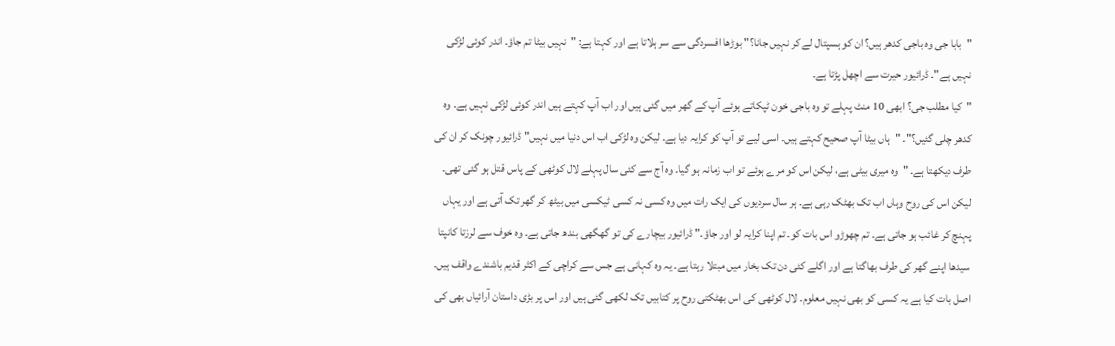"بابا جی وہ باجی کدھر ہیں؟ ان کو ہسپتال لے کر نہیں جانا؟" بوڑھا افسردگی سے سر ہلاتا ہے اور کہتا ہے: "نہیں بیٹا تم جاؤ۔ اندر کوئی لڑکی نہیں ہے"۔ ڈرائیور حیرت سے اچھل پڑتا ہے۔
"کیا مطلب جی؟ ابھی 10 منٹ پہلے تو وہ باجی خون ٹپکاتے ہوئے آپ کے گھر میں گئی ہیں اور اب آپ کہتے ہیں اندر کوئی لڑکی نہیں ہے۔ وہ کدھر چلی گئیں؟"۔ "ہاں بیٹا آپ صحیح کہتے ہیں۔ اسی لیے تو آپ کو کرایہ دیا ہے۔ لیکن وہ لڑکی اب اس دنیا میں نہیں" ڈرائیور چونک کر ان کی طرف دیکھتا ہے۔ "وہ میری بیٹی ہے، لیکن اس کو مرے ہوئے تو اب زمانہ ہو گیا۔ وہ آج سے کئی سال پہلے لال کوٹھی کے پاس قتل ہو گئی تھی۔ لیکن اس کی روح وہاں اب تک بھٹک رہی ہے۔ ہر سال سردیوں کی ایک رات میں وہ کسی نہ کسی ٹیکسی میں بیٹھ کر گھر تک آتی ہے اور یہاں پہنچ کر غائب ہو جاتی ہے۔ تم چھوڑو اس بات کو۔ تم اپنا کرایہ لو اور جاؤ۔" ڈرائیور بیچارے کی تو گھگھی بندھ جاتی ہے۔ وہ خوف سے لرزتا کانپتا سیدھا اپنے گھر کی طرف بھاگتا ہے اور اگلے کئی دن تک بخار میں مبتلا رہتا ہے۔ یہ وہ کہانی ہے جس سے کراچی کے اکثر قدیم باشندے واقف ہیں۔ اصل بات کیا ہے یہ کسی کو بھی نہیں معلوم۔ لال کوٹھی کی اس بھٹکتی روح پر کتابیں تک لکھی گئی ہیں اور اس پر بڑی داستان آرائیاں بھی کی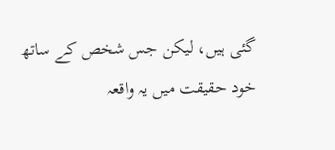گئی ہیں، لیکن جس شخص کے ساتھ خود حقیقت میں یہ واقعہ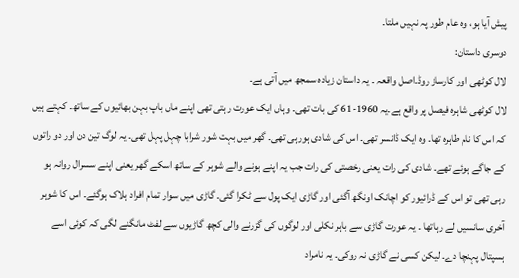پیش آیا ہو، وہ عام طور پہ نہیں ملتا۔
دوسری داستان:
لال کوٹھی اور کارساز روڈ۔اصل واقعہ ۔ یہ داستان زیادہ سمجھ میں آتی ہے۔
لال کوٹھی شاہرہ فیصل پر واقع ہے۔یہ 1960-61 کی بات تھی۔ وہاں ایک عورت رہتی تھی اپنے ماں باپ بہن بھائیوں کے ساتھ۔ کہتے ہیں کہ اس کا نام طاہرہ تھا۔ وہ ایک ڈانسر تھی۔ اس کی شادی ہورہی تھی۔ گھر میں بہت شور شرابا چہل پہل تھی۔ یہ لوگ تین دن اور دو راتوں کے جاگے ہوئے تھے۔ شادی کی رات یعنی رخصتی کی رات جب یہ اپنے ہونے والے شوہر کے ساتھ اسکے گھر یعنی اپنے سسرال روانہ ہو رہی تھی تو اس کے ڈرائیور کو اچانک اونگھ آگئی اور گاڑی ایک پول سے ٹکرا گئی۔ گاڑی میں سوار تمام افراد ہلاک ہوگئے۔ اس کا شوہر آخری سانسیں لے رہاتھا ۔ یہ عورت گاڑی سے باہر نکلی اور لوگوں کی گزرنے والی کچھ گاڑیوں سے لفٹ مانگنے لگی کہ کوئی اسے ہسپتال پہنچا دے۔ لیکن کسی نے گاڑی نہ روکی۔ یہ نامراد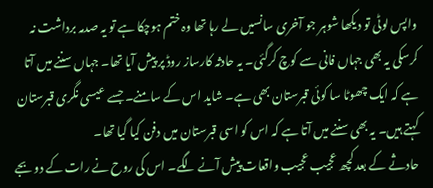واپس لوٹی تو دیکھا شوہر جو آخری سانسیں لے رہا تھا وہ ختم ہوچکا ہے تو یہ صدمہ برداشت نہ کرسکی یہ بھی جہاں فانی سے کوچ کرگئی۔ یہ حادثہ کارساز روڈ پر پیش آیا تھا۔ جہاں سننے میں آتا ہے کہ ایک چھوٹا سا کوئی قبرستان بھی ہے۔ شاید اس کے سامنے۔ جسے عیسی نگری قبرستان کہتے ہیں۔ یہ بھی سننے میں آتا ہے کہ اس کو اسی قبرستان میں دفن کیا گیا تھا۔
حادثے کے بعد کچھ عجیب عجیب واقعات پیش آنے لگے۔ اس کی روح نے رات کے دو بجے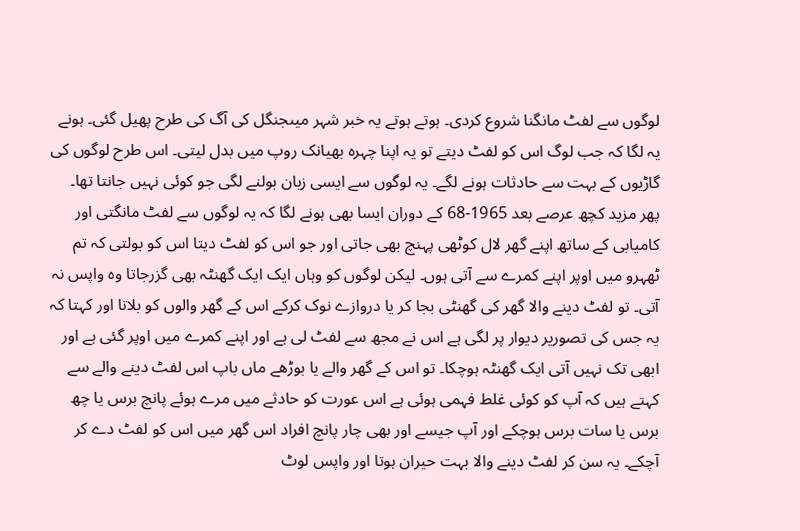لوگوں سے لفٹ مانگنا شروع کردی۔ ہوتے ہوتے یہ خبر شہر میںجنگل کی آگ کی طرح پھیل گئی۔ ہونے یہ لگا کہ جب لوگ اس کو لفٹ دیتے تو یہ اپنا چہرہ بھیانک روپ میں بدل لیتی۔ اس طرح لوگوں کی گاڑیوں کے بہت سے حادثات ہونے لگے۔ یہ لوگوں سے ایسی زبان بولنے لگی جو کوئی نہیں جانتا تھا۔
پھر مزید کچھ عرصے بعد 1965-68 کے دوران ایسا بھی ہونے لگا کہ یہ لوگوں سے لفٹ مانگتی اور کامیابی کے ساتھ اپنے گھر لال کوٹھی پہنچ بھی جاتی اور جو اس کو لفٹ دیتا اس کو بولتی کہ تم ٹھہرو میں اوپر اپنے کمرے سے آتی ہوں۔ لیکن لوگوں کو وہاں ایک ایک گھنٹہ بھی گزرجاتا وہ واپس نہ آتی۔ تو لفٹ دینے والا گھر کی گھنٹی بجا کر یا دروازے نوک کرکے اس کے گھر والوں کو بلاتا اور کہتا کہ یہ جس کی تصوریر دیوار پر لگی ہے اس نے مجھ سے لفٹ لی ہے اور اپنے کمرے میں اوپر گئی ہے اور ابھی تک نہیں آتی ایک گھنٹہ ہوچکا۔ تو اس کے گھر والے یا بوڑھے ماں باپ اس لفٹ دینے والے سے کہتے ہیں کہ آپ کو کوئی غلط فہمی ہوئی ہے اس عورت کو حادثے میں مرے ہوئے پانچ برس یا چھ برس یا سات برس ہوچکے اور آپ جیسے اور بھی چار پانچ افراد اس گھر میں اس کو لفٹ دے کر آچکے۔ یہ سن کر لفٹ دینے والا بہت حیران ہوتا اور واپس لوٹ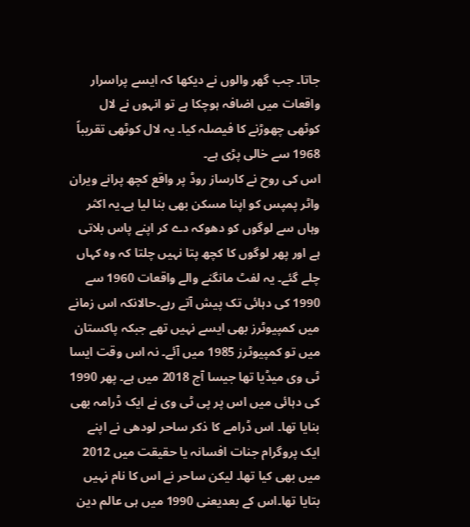جاتا۔ جب گھر والوں نے دیکھا کہ ایسے پراسرار واقعات میں اضافہ ہوچکا ہے تو انہوں نے لال کوٹھی چھوڑنے کا فیصلہ کیا۔ یہ لال کوٹھی تقریباً 1968 سے خالی پڑی ہے۔
اس کی روح نے کارساز روڈ پر واقع کچھ پرانے ویران واٹر پمپس کو اپنا مسکن بھی بنا لیا ہے۔یہ اکثر وہاں سے لوگوں کو دھوکہ دے کر اپنے پاس بلاتی ہے اور پھر لوگوں کا کچھ پتا نہیں چلتا کہ وہ کہاں چلے گئے۔ یہ لفٹ مانگنے والے واقعات 1960 سے 1990 کی دہائی تک پیش آتے رہے۔حالانکہ اس زمانے میں کمپیوٹرز بھی ایسے نہیں تھے جبکہ پاکستان میں تو کمپیوٹرز 1985 میں آئے۔ نہ اس وقت ایسا ٹی وی میڈیا تھا جیسا آج 2018 میں ہے۔ پھر 1990 کی دہائی میں اس پر پی ٹی وی نے ایک ڈرامہ بھی بنایا تھا۔ اس ڈرامے کا ذکر ساحر لودھی نے اپنے ایک پروگرام جنات افسانہ یا حقیقت میں 2012 میں بھی کیا تھا۔ لیکن ساحر نے اس کا نام نہیں بتایا تھا۔اس کے بعدیعنی 1990 میں ہی عالم دین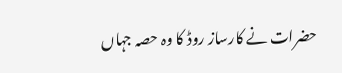حضرات نے کارساز روڈ کا وہ حصہ جہاں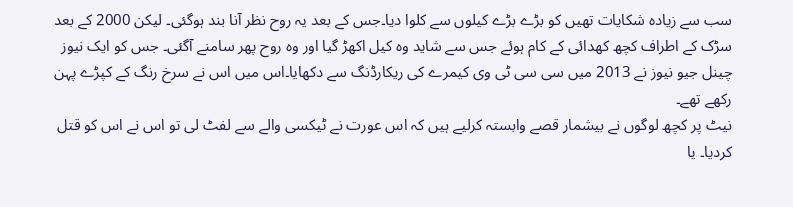سب سے زیادہ شکایات تھیں کو بڑے بڑے کیلوں سے کلوا دیا۔جس کے بعد یہ روح نظر آنا بند ہوگئی۔ لیکن 2000 کے بعد سڑک کے اطراف کچھ کھدائی کے کام ہوئے جس سے شاید وہ کیل اکھڑ گیا اور وہ روح پھر سامنے آگئی۔ جس کو ایک نیوز چینل جیو نیوز نے 2013 میں سی سی ٹی وی کیمرے کی ریکارڈنگ سے دکھایا۔اس میں اس نے سرخ رنگ کے کپڑے پہن رکھے تھے۔
نیٹ پر کچھ لوگوں نے بیشمار قصے وابستہ کرلیے ہیں کہ اس عورت نے ٹیکسی والے سے لفٹ لی تو اس نے اس کو قتل کردیا۔ یا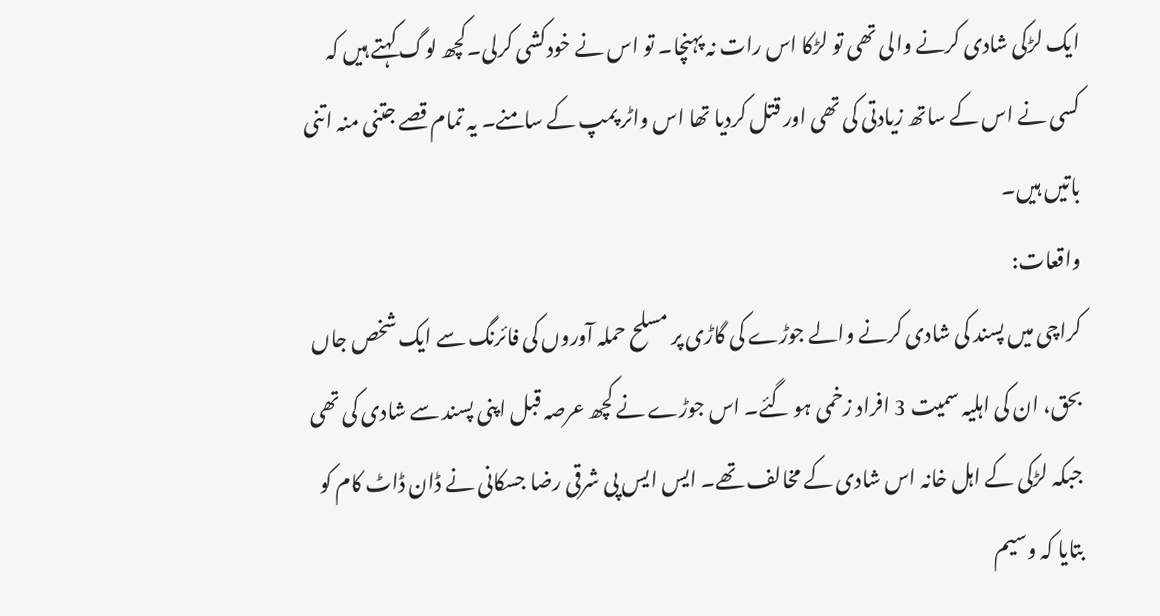ایک لڑکی شادی کرنے والی تھی تو لڑکا اس رات نہ پہنچا۔ تو اس نے خودکشی کرلی۔کچھ لوگ کہتے ہیں کہ کسی نے اس کے ساتھ زیادتی کی تھی اور قتل کردیا تھا اس واٹر پمپ کے سامنے۔ یہ تمام قصے جتنی منہ اتنی باتیں ہیں۔
واقعات:
کراچی میں پسند کی شادی کرنے والے جوڑے کی گاڑی پر مسلح حملہ آوروں کی فائرنگ سے ایک شخص جاں بحق، ان کی اہلیہ سمیت 3 افراد زخمی ہو گئے۔ اس جوڑے نے کچھ عرصہ قبل اپنی پسند سے شادی کی تھی جبکہ لڑکی کے اہل خانہ اس شادی کے مخالف تھے۔ ایس ایس پی شرقی رضا جسکانی نے ڈان ڈاٹ کام کو بتایا کہ وسیم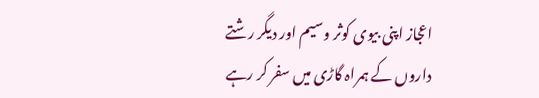اعجاز اپنی بیوی کوثر وسیم اور دیگر رشتے داروں کے ہمراہ گاڑی میں سفر کر رہے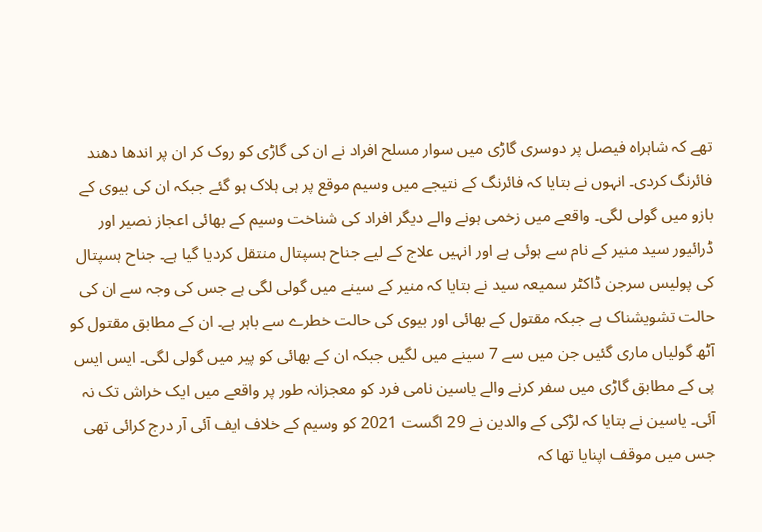تھے کہ شاہراہ فیصل پر دوسری گاڑی میں سوار مسلح افراد نے ان کی گاڑی کو روک کر ان پر اندھا دھند فائرنگ کردی۔ انہوں نے بتایا کہ فائرنگ کے نتیجے میں وسیم موقع پر ہی ہلاک ہو گئے جبکہ ان کی بیوی کے بازو میں گولی لگی۔ واقعے میں زخمی ہونے والے دیگر افراد کی شناخت وسیم کے بھائی اعجاز نصیر اور ڈرائیور سید منیر کے نام سے ہوئی ہے اور انہیں علاج کے لیے جناح ہسپتال منتقل کردیا گیا ہے۔ جناح ہسپتال کی پولیس سرجن ڈاکٹر سمیعہ سید نے بتایا کہ منیر کے سینے میں گولی لگی ہے جس کی وجہ سے ان کی حالت تشویشناک ہے جبکہ مقتول کے بھائی اور بیوی کی حالت خطرے سے باہر ہے۔ ان کے مطابق مقتول کو آٹھ گولیاں ماری گئیں جن میں سے 7 سینے میں لگیں جبکہ ان کے بھائی کو پیر میں گولی لگی۔ ایس ایس پی کے مطابق گاڑی میں سفر کرنے والے یاسین نامی فرد کو معجزانہ طور پر واقعے میں ایک خراش تک نہ آئی۔ یاسین نے بتایا کہ لڑکی کے والدین نے 29 اگست 2021 کو وسیم کے خلاف ایف آئی آر درج کرائی تھی جس میں موقف اپنایا تھا کہ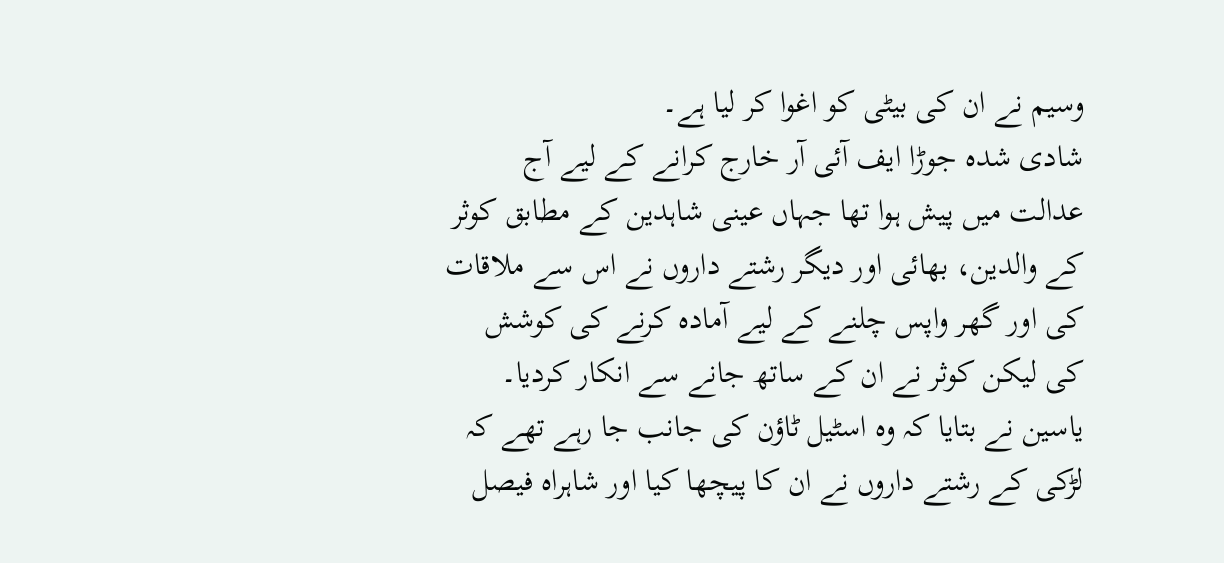وسیم نے ان کی بیٹی کو اغوا کر لیا ہے۔
شادی شدہ جوڑا ایف آئی آر خارج کرانے کے لیے آج عدالت میں پیش ہوا تھا جہاں عینی شاہدین کے مطابق کوثر کے والدین، بھائی اور دیگر رشتے داروں نے اس سے ملاقات کی اور گھر واپس چلنے کے لیے آمادہ کرنے کی کوشش کی لیکن کوثر نے ان کے ساتھ جانے سے انکار کردیا۔ یاسین نے بتایا کہ وہ اسٹیل ٹاؤن کی جانب جا رہے تھے کہ لڑکی کے رشتے داروں نے ان کا پیچھا کیا اور شاہراہ فیصل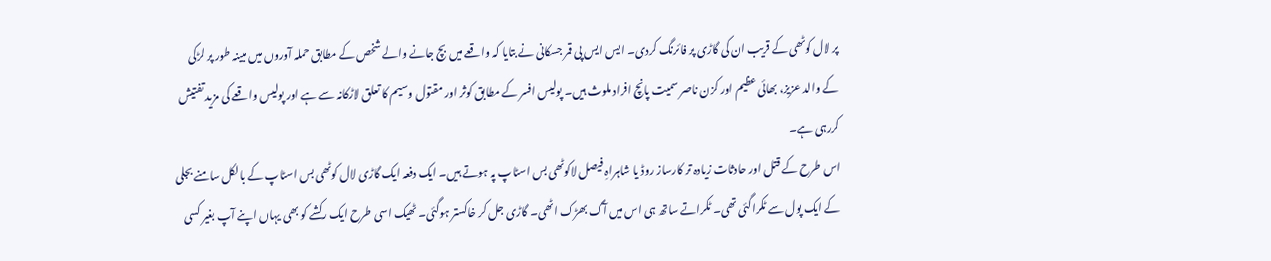پر لال کوٹھی کے قریب ان کی گاڑی پر فائرنگ کردی۔ ایس ایس پی قمر جسکانی نے بتایا کہ واقعے میں بچ جانے والے شخص کے مطابق حملہ آوروں میں مبینہ طور پر لڑکی کے والد عزیز، بھائی عظیم اور کزن ناصر سمیت پانچ افراد ملوث ہیں۔ پولیس افسر کے مطابق کوثر اور مقتول وسیم کا تعلق لاڑکانہ سے ہے اور پولیس واقعے کی مزید تفتیش کررہی ہے۔
اس طرح کے قتل اور حادثات زیادہ تر کارساز روڈ یا شاہراہِ فیصل لاکوٹھی بس اسٹاپ پہ ہوتے ہیں۔ ایک دفعہ ایک گاڑی لال کوٹھی بس اسٹاپ کے بالکل سامنے بجلی کے ایک پول سے ٹکراگئی تھی۔ ٹکراتے ساتھ ہی اس میں آگ بھڑک اٹھی۔ گاڑی جل کر خاکستر ہوگئی۔ ٹھیک اسی طرح ایک رکشے کو بھی یہاں اپنے آپ بغیر کسی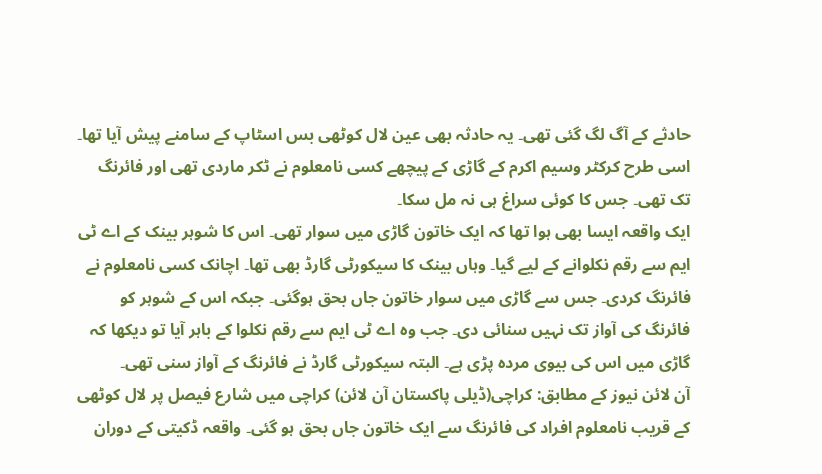حادثے کے آگ لگ گئی تھی۔ یہ حادثہ بھی عین لال کوٹھی بس اسٹاپ کے سامنے پیش آیا تھا۔ اسی طرح کرکٹر وسیم اکرم کے گاڑی کے پیچھے کسی نامعلوم نے ٹکر ماردی تھی اور فائرنگ تک تھی۔ جس کا کوئی سراغ ہی نہ مل سکا۔
ایک واقعہ ایسا بھی ہوا تھا کہ ایک خاتون گاڑی میں سوار تھی۔ اس کا شوہر بینک کے اے ٹی ایم سے رقم نکلوانے کے لیے گیا۔ وہاں بینک کا سیکورٹی گارڈ بھی تھا۔ اچانک کسی نامعلوم نے فائرنگ کردی۔ جس سے گاڑی میں سوار خاتون جاں بحق ہوگئی۔ جبکہ اس کے شوہر کو فائرنگ کی آواز تک نہیں سنائی دی۔ جب وہ اے ٹی ایم سے رقم نکلوا کے باہر آیا تو دیکھا کہ گاڑی میں اس کی بیوی مردہ پڑی ہے۔ البتہ سیکورٹی گارڈ نے فائرنگ کے آواز سنی تھی۔
آن لائن نیوز کے مطابق: کراچی(ڈیلی پاکستان آن لائن) کراچی میں شارع فیصل پر لال کوٹھی کے قریب نامعلوم افراد کی فائرنگ سے ایک خاتون جاں بحق ہو گئی۔ واقعہ ڈکیتی کے دوران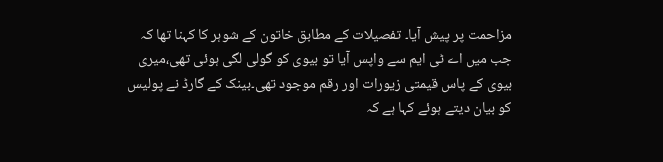مزاحمت پر پیش آیا۔ تفصیلات کے مطابق خاتون کے شوہر کا کہنا تھا کہ جب میں اے ٹی ایم سے واپس آیا تو بیوی کو گولی لگی ہوئی تھی،میری بیوی کے پاس قیمتی زیورات اور رقم موجود تھی۔بینک کے گارڈ نے پولیس کو بیان دیتے ہوئے کہا ہے کہ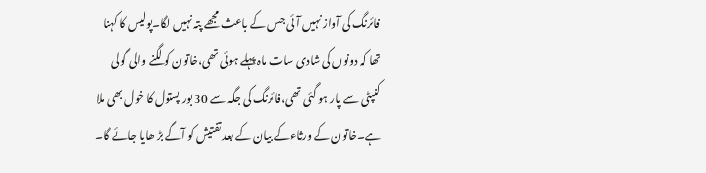فائرنگ کی آواز نہیں آئی جس کے باعث مجھے پتہ نہیں لگا۔پولیس کا کہنا تھا کہ دونوں کی شادی سات ماہ پہلے ہوئی تھی،خاتون کو لگنے والی گولی کنپٹی سے پار ہو گئی تھی،فائرنگ کی جگہ سے 30 بور پستول کا خول بھی ملا ہے۔خاتون کے ورثاءکے بیان کے بعد تفتیش کو آگے بڑ ھایا جائے گا۔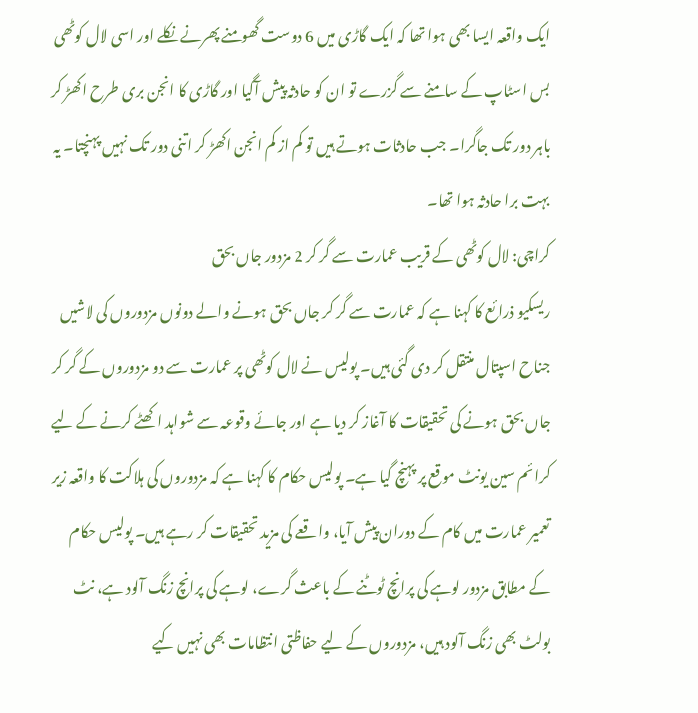ایک واقعہ ایسا بھی ہوا تھا کہ ایک گاڑی میں 6 دوست گھومنے پھرنے نکلے اور اسی لال کوٹھی بس اسٹاپ کے سامنے سے گزرے تو ان کو حادثہ پیش آگیا اور گاڑی کا انجن بری طرح اکھڑ کر باہر دور تک جاگرا۔ جب حادثات ہوتے ہیں تو کم از کم انجن اکھڑ کر اتنی دور تک نہیں پہنچتا۔ یہ بہت برا حادثہ ہوا تھا۔
کراچی: لال کوٹھی کے قریب عمارت سے گر کر 2 مزدور جاں بحق
ریسکیو ذرائع کا کہنا ہے کہ عمارت سے گر کر جاں بحق ہونے والے دونوں مزدوروں کی لاشیں جناح اسپتال منتقل کر دی گئی ہیں۔ پولیس نے لال کوٹھی پر عمارت سے دو مزدوروں کے گر کر جاں بحق ہونے کی تحقیقات کا آغاز کر دیا ہے اور جائے وقوعہ سے شواہد اکھٹے کرنے کے لیے کرائم سین یونٹ موقع پر پہنچ گیا ہے۔ پولیس حکام کا کہنا ہے کہ مزدوروں کی ہلاکت کا واقعہ زیر تعمیر عمارت میں کام کے دوران پیش آیا، واقعے کی مزید تحقیقات کر رہے ہیں۔ پولیس حکام کے مطابق مزدور لوہے کی پرانچ ٹوٹنے کے باعث گرے، لوہے کی پرانچ زنگ آلود ہے، نٹ بولٹ بھی زنگ آلود ہیں، مزدوروں کے لیے حفاظتی انتظامات بھی نہیں کیے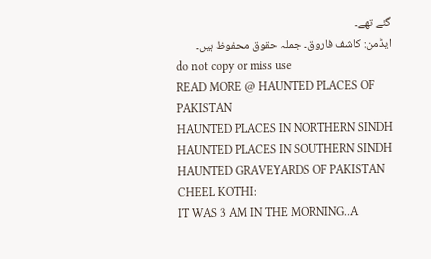گئے تھے۔
ایڈمن: کاشف فاروق۔ جملہ حقوق محفوظ ہیں۔
do not copy or miss use
READ MORE @ HAUNTED PLACES OF PAKISTAN
HAUNTED PLACES IN NORTHERN SINDH
HAUNTED PLACES IN SOUTHERN SINDH
HAUNTED GRAVEYARDS OF PAKISTAN
CHEEL KOTHI:
IT WAS 3 AM IN THE MORNING..A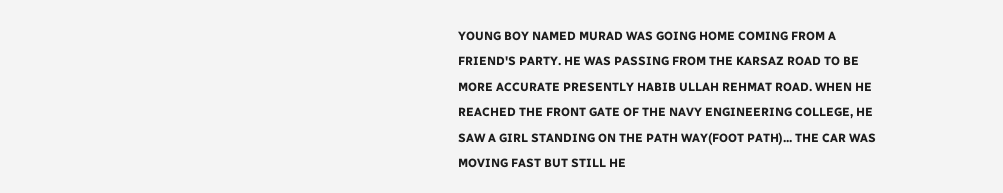YOUNG BOY NAMED MURAD WAS GOING HOME COMING FROM A FRIEND'S PARTY. HE WAS PASSING FROM THE KARSAZ ROAD TO BE MORE ACCURATE PRESENTLY HABIB ULLAH REHMAT ROAD. WHEN HE REACHED THE FRONT GATE OF THE NAVY ENGINEERING COLLEGE, HE SAW A GIRL STANDING ON THE PATH WAY(FOOT PATH)... THE CAR WAS MOVING FAST BUT STILL HE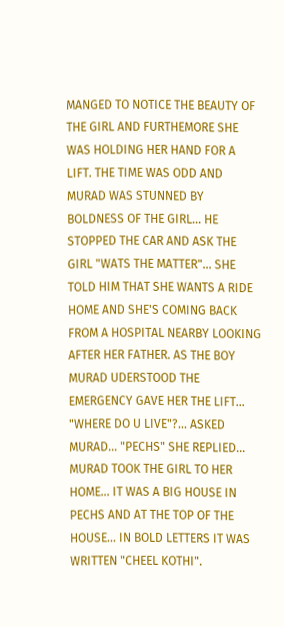MANGED TO NOTICE THE BEAUTY OF THE GIRL AND FURTHEMORE SHE WAS HOLDING HER HAND FOR A LIFT. THE TIME WAS ODD AND MURAD WAS STUNNED BY BOLDNESS OF THE GIRL... HE STOPPED THE CAR AND ASK THE GIRL "WATS THE MATTER"... SHE TOLD HIM THAT SHE WANTS A RIDE HOME AND SHE'S COMING BACK FROM A HOSPITAL NEARBY LOOKING AFTER HER FATHER. AS THE BOY MURAD UDERSTOOD THE EMERGENCY GAVE HER THE LIFT... "WHERE DO U LIVE"?... ASKED MURAD... "PECHS" SHE REPLIED... MURAD TOOK THE GIRL TO HER HOME... IT WAS A BIG HOUSE IN PECHS AND AT THE TOP OF THE HOUSE... IN BOLD LETTERS IT WAS WRITTEN "CHEEL KOTHI".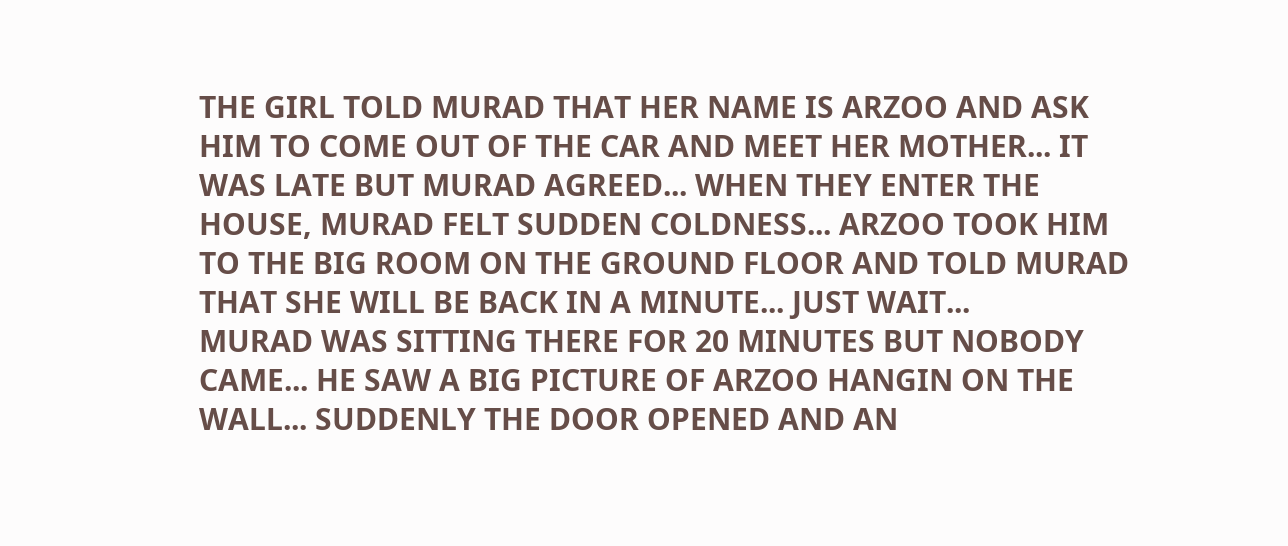THE GIRL TOLD MURAD THAT HER NAME IS ARZOO AND ASK HIM TO COME OUT OF THE CAR AND MEET HER MOTHER... IT WAS LATE BUT MURAD AGREED... WHEN THEY ENTER THE HOUSE, MURAD FELT SUDDEN COLDNESS... ARZOO TOOK HIM TO THE BIG ROOM ON THE GROUND FLOOR AND TOLD MURAD THAT SHE WILL BE BACK IN A MINUTE... JUST WAIT...
MURAD WAS SITTING THERE FOR 20 MINUTES BUT NOBODY CAME... HE SAW A BIG PICTURE OF ARZOO HANGIN ON THE WALL... SUDDENLY THE DOOR OPENED AND AN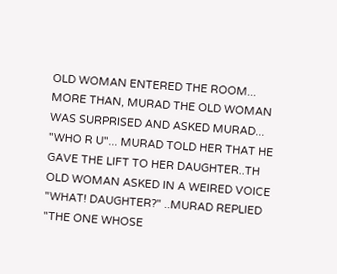OLD WOMAN ENTERED THE ROOM... MORE THAN, MURAD THE OLD WOMAN WAS SURPRISED AND ASKED MURAD... "WHO R U"... MURAD TOLD HER THAT HE GAVE THE LIFT TO HER DAUGHTER..TH OLD WOMAN ASKED IN A WEIRED VOICE "WHAT! DAUGHTER?" ..MURAD REPLIED "THE ONE WHOSE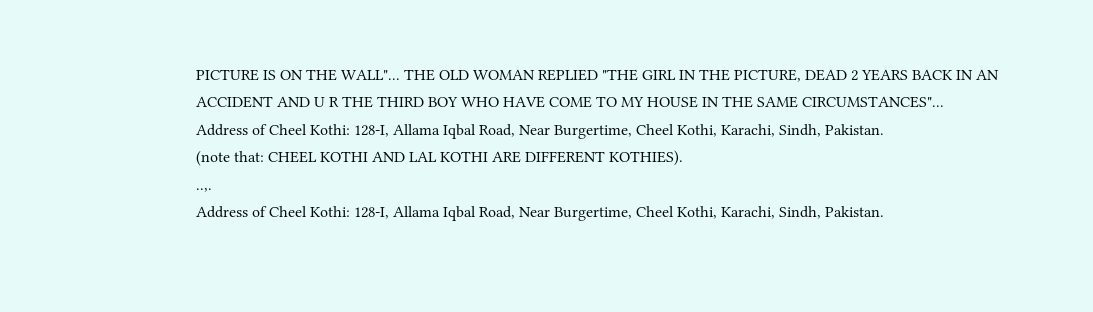PICTURE IS ON THE WALL"... THE OLD WOMAN REPLIED "THE GIRL IN THE PICTURE, DEAD 2 YEARS BACK IN AN ACCIDENT AND U R THE THIRD BOY WHO HAVE COME TO MY HOUSE IN THE SAME CIRCUMSTANCES"...
Address of Cheel Kothi: 128-I, Allama Iqbal Road, Near Burgertime, Cheel Kothi, Karachi, Sindh, Pakistan.
(note that: CHEEL KOTHI AND LAL KOTHI ARE DIFFERENT KOTHIES).
..,.
Address of Cheel Kothi: 128-I, Allama Iqbal Road, Near Burgertime, Cheel Kothi, Karachi, Sindh, Pakistan.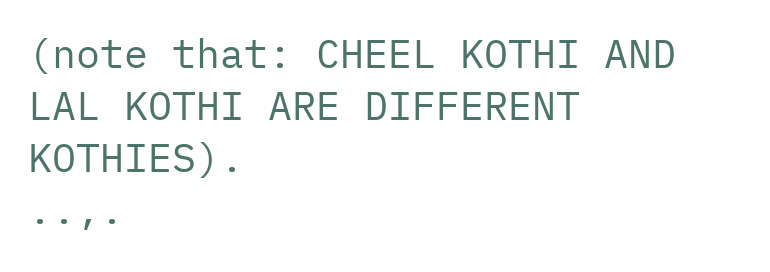(note that: CHEEL KOTHI AND LAL KOTHI ARE DIFFERENT KOTHIES).
..,.